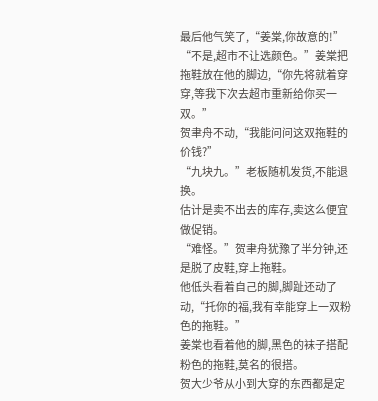最后他气笑了,“姜棠,你故意的!”
“不是,超市不让选颜色。”姜棠把拖鞋放在他的脚边,“你先将就着穿穿,等我下次去超市重新给你买一双。”
贺聿舟不动,“我能问问这双拖鞋的价钱?”
“九块九。”老板随机发货,不能退换。
估计是卖不出去的库存,卖这么便宜做促销。
“难怪。”贺聿舟犹豫了半分钟,还是脱了皮鞋,穿上拖鞋。
他低头看着自己的脚,脚趾还动了动,“托你的福,我有幸能穿上一双粉色的拖鞋。”
姜棠也看着他的脚,黑色的袜子搭配粉色的拖鞋,莫名的很搭。
贺大少爷从小到大穿的东西都是定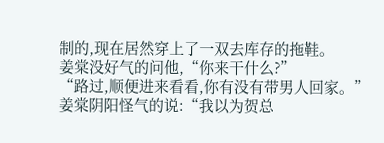制的,现在居然穿上了一双去库存的拖鞋。
姜棠没好气的问他,“你来干什么?”
“路过,顺便进来看看,你有没有带男人回家。”
姜棠阴阳怪气的说:“我以为贺总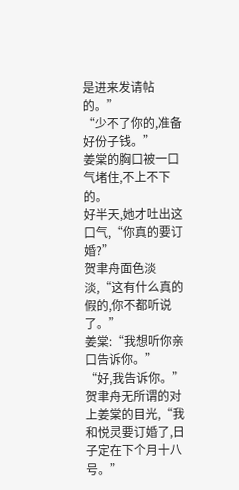是进来发请帖的。”
“少不了你的,准备好份子钱。”
姜棠的胸口被一口气堵住,不上不下的。
好半天,她才吐出这口气,“你真的要订婚?”
贺聿舟面色淡淡,“这有什么真的假的,你不都听说了。”
姜棠:“我想听你亲口告诉你。”
“好,我告诉你。”贺聿舟无所谓的对上姜棠的目光,“我和悦灵要订婚了,日子定在下个月十八号。”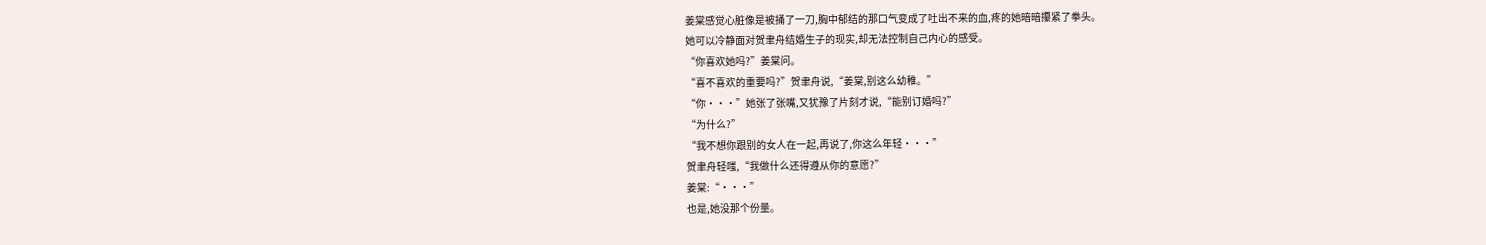姜棠感觉心脏像是被捅了一刀,胸中郁结的那口气变成了吐出不来的血,疼的她暗暗攥紧了拳头。
她可以冷静面对贺聿舟结婚生子的现实,却无法控制自己内心的感受。
“你喜欢她吗?”姜棠问。
“喜不喜欢的重要吗?”贺聿舟说,“姜棠,别这么幼稚。”
“你···”她张了张嘴,又犹豫了片刻才说,“能别订婚吗?”
“为什么?”
“我不想你跟别的女人在一起,再说了,你这么年轻···”
贺聿舟轻嗤,“我做什么还得遵从你的意愿?”
姜棠:“···”
也是,她没那个份量。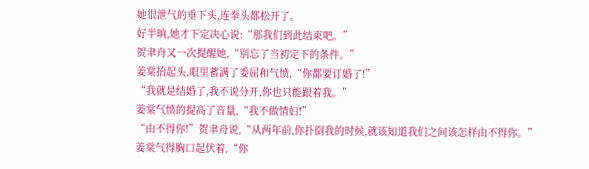她很泄气的垂下头,连拳头都松开了。
好半晌,她才下定决心说:“那我们到此结束吧。”
贺聿舟又一次提醒她,“别忘了当初定下的条件。”
姜棠抬起头,眼里蓄满了委屈和气愤,“你都要订婚了!”
“我就是结婚了,我不说分开,你也只能跟着我。”
姜棠气愤的提高了音量,“我不做情妇!”
“由不得你!”贺聿舟说,“从两年前,你扑倒我的时候,就该知道我们之间该怎样由不得你。”
姜棠气得胸口起伏着,“你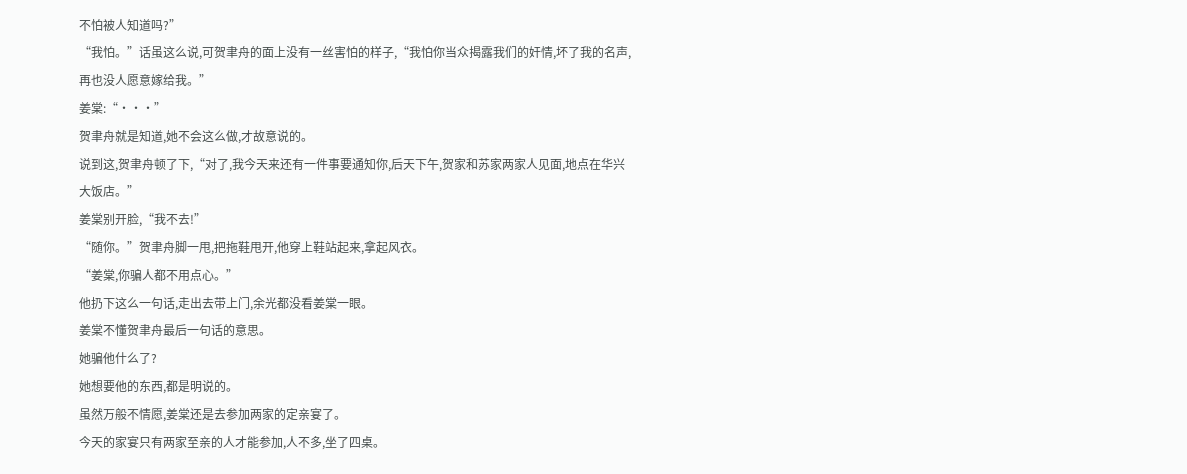不怕被人知道吗?”
“我怕。”话虽这么说,可贺聿舟的面上没有一丝害怕的样子,“我怕你当众揭露我们的奸情,坏了我的名声,再也没人愿意嫁给我。”
姜棠:“···”
贺聿舟就是知道,她不会这么做,才故意说的。
说到这,贺聿舟顿了下,“对了,我今天来还有一件事要通知你,后天下午,贺家和苏家两家人见面,地点在华兴大饭店。”
姜棠别开脸,“我不去!”
“随你。”贺聿舟脚一甩,把拖鞋甩开,他穿上鞋站起来,拿起风衣。
“姜棠,你骗人都不用点心。”
他扔下这么一句话,走出去带上门,余光都没看姜棠一眼。
姜棠不懂贺聿舟最后一句话的意思。
她骗他什么了?
她想要他的东西,都是明说的。
虽然万般不情愿,姜棠还是去参加两家的定亲宴了。
今天的家宴只有两家至亲的人才能参加,人不多,坐了四桌。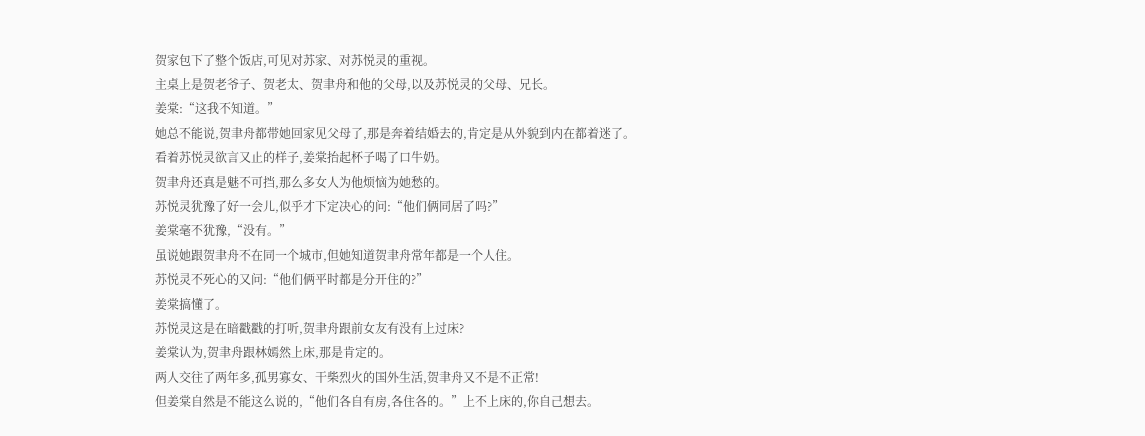贺家包下了整个饭店,可见对苏家、对苏悦灵的重视。
主桌上是贺老爷子、贺老太、贺聿舟和他的父母,以及苏悦灵的父母、兄长。
姜棠:“这我不知道。”
她总不能说,贺聿舟都带她回家见父母了,那是奔着结婚去的,肯定是从外貌到内在都着迷了。
看着苏悦灵欲言又止的样子,姜棠抬起杯子喝了口牛奶。
贺聿舟还真是魅不可挡,那么多女人为他烦恼为她愁的。
苏悦灵犹豫了好一会儿,似乎才下定决心的问:“他们俩同居了吗?”
姜棠毫不犹豫,“没有。”
虽说她跟贺聿舟不在同一个城市,但她知道贺聿舟常年都是一个人住。
苏悦灵不死心的又问:“他们俩平时都是分开住的?”
姜棠搞懂了。
苏悦灵这是在暗戳戳的打听,贺聿舟跟前女友有没有上过床?
姜棠认为,贺聿舟跟林嫣然上床,那是肯定的。
两人交往了两年多,孤男寡女、干柴烈火的国外生活,贺聿舟又不是不正常!
但姜棠自然是不能这么说的,“他们各自有房,各住各的。”上不上床的,你自己想去。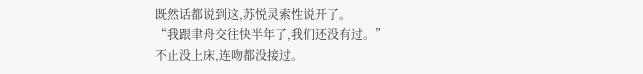既然话都说到这,苏悦灵索性说开了。
“我跟聿舟交往快半年了,我们还没有过。”
不止没上床,连吻都没接过。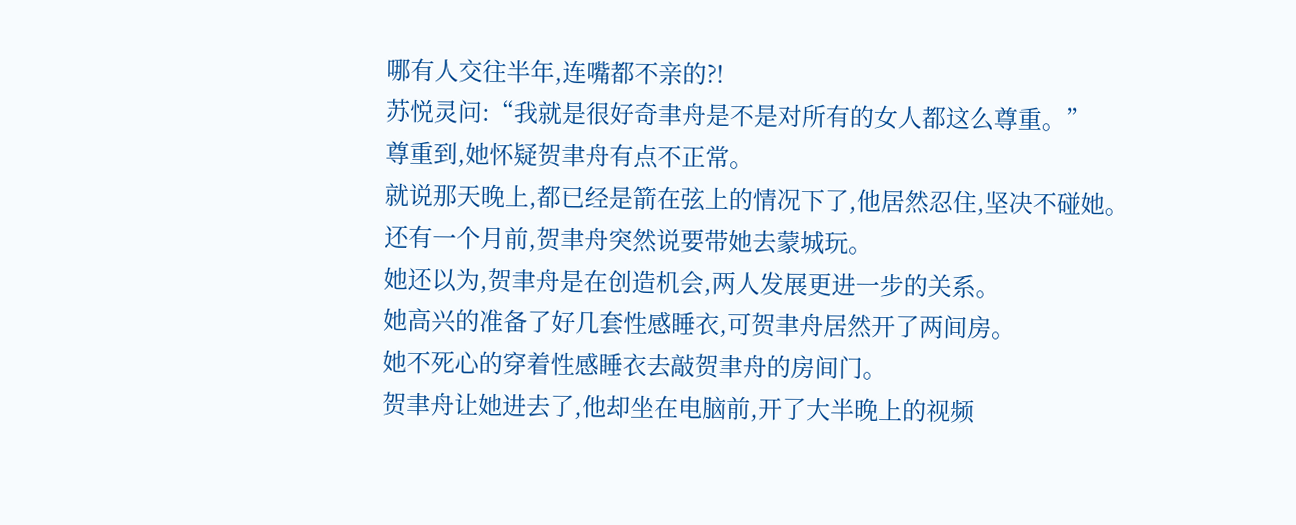哪有人交往半年,连嘴都不亲的?!
苏悦灵问:“我就是很好奇聿舟是不是对所有的女人都这么尊重。”
尊重到,她怀疑贺聿舟有点不正常。
就说那天晚上,都已经是箭在弦上的情况下了,他居然忍住,坚决不碰她。
还有一个月前,贺聿舟突然说要带她去蒙城玩。
她还以为,贺聿舟是在创造机会,两人发展更进一步的关系。
她高兴的准备了好几套性感睡衣,可贺聿舟居然开了两间房。
她不死心的穿着性感睡衣去敲贺聿舟的房间门。
贺聿舟让她进去了,他却坐在电脑前,开了大半晚上的视频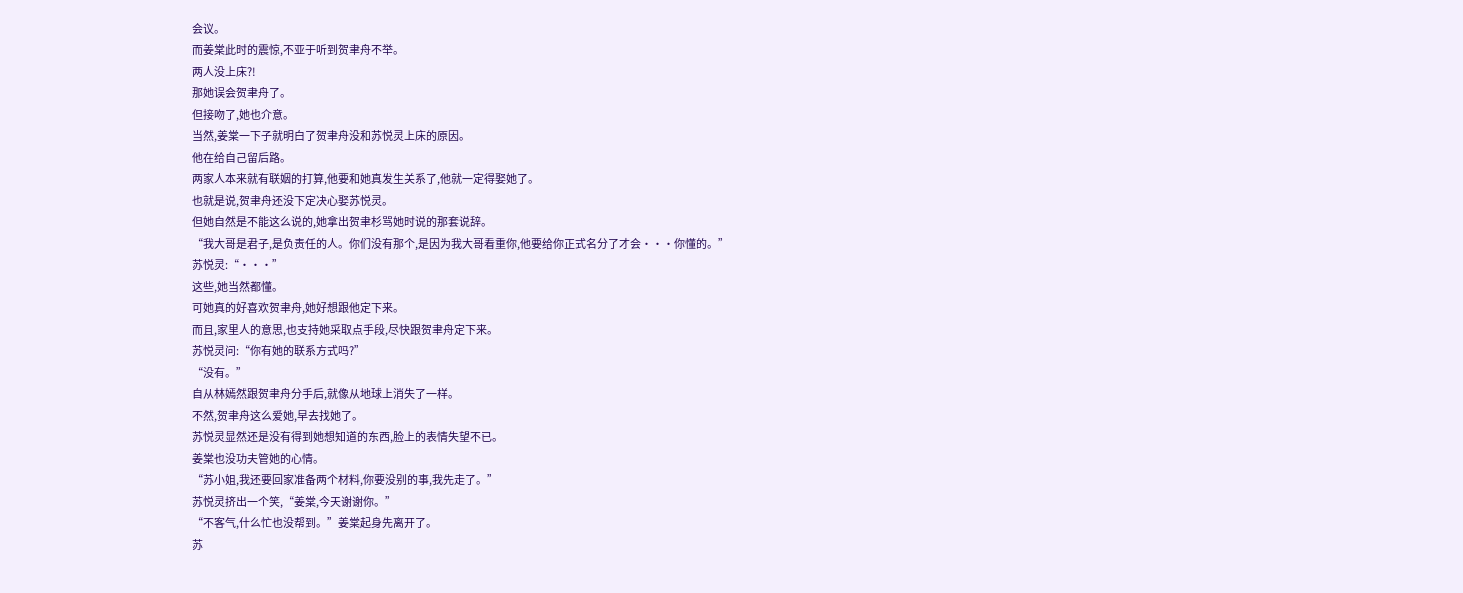会议。
而姜棠此时的震惊,不亚于听到贺聿舟不举。
两人没上床?!
那她误会贺聿舟了。
但接吻了,她也介意。
当然,姜棠一下子就明白了贺聿舟没和苏悦灵上床的原因。
他在给自己留后路。
两家人本来就有联姻的打算,他要和她真发生关系了,他就一定得娶她了。
也就是说,贺聿舟还没下定决心娶苏悦灵。
但她自然是不能这么说的,她拿出贺聿杉骂她时说的那套说辞。
“我大哥是君子,是负责任的人。你们没有那个,是因为我大哥看重你,他要给你正式名分了才会···你懂的。”
苏悦灵:“···”
这些,她当然都懂。
可她真的好喜欢贺聿舟,她好想跟他定下来。
而且,家里人的意思,也支持她采取点手段,尽快跟贺聿舟定下来。
苏悦灵问:“你有她的联系方式吗?”
“没有。”
自从林嫣然跟贺聿舟分手后,就像从地球上消失了一样。
不然,贺聿舟这么爱她,早去找她了。
苏悦灵显然还是没有得到她想知道的东西,脸上的表情失望不已。
姜棠也没功夫管她的心情。
“苏小姐,我还要回家准备两个材料,你要没别的事,我先走了。”
苏悦灵挤出一个笑,“姜棠,今天谢谢你。”
“不客气,什么忙也没帮到。”姜棠起身先离开了。
苏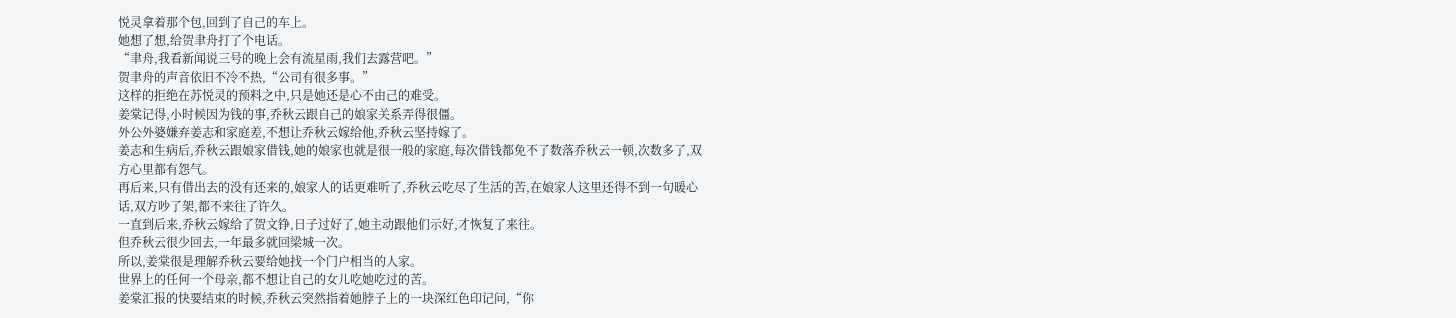悦灵拿着那个包,回到了自己的车上。
她想了想,给贺聿舟打了个电话。
“聿舟,我看新闻说三号的晚上会有流星雨,我们去露营吧。”
贺聿舟的声音依旧不冷不热,“公司有很多事。”
这样的拒绝在苏悦灵的预料之中,只是她还是心不由己的难受。
姜棠记得,小时候因为钱的事,乔秋云跟自己的娘家关系弄得很僵。
外公外婆嫌弃姜志和家庭差,不想让乔秋云嫁给他,乔秋云坚持嫁了。
姜志和生病后,乔秋云跟娘家借钱,她的娘家也就是很一般的家庭,每次借钱都免不了数落乔秋云一顿,次数多了,双方心里都有怨气。
再后来,只有借出去的没有还来的,娘家人的话更难听了,乔秋云吃尽了生活的苦,在娘家人这里还得不到一句暖心话,双方吵了架,都不来往了许久。
一直到后来,乔秋云嫁给了贺文铮,日子过好了,她主动跟他们示好,才恢复了来往。
但乔秋云很少回去,一年最多就回梁城一次。
所以,姜棠很是理解乔秋云要给她找一个门户相当的人家。
世界上的任何一个母亲,都不想让自己的女儿吃她吃过的苦。
姜棠汇报的快要结束的时候,乔秋云突然指着她脖子上的一块深红色印记问,“你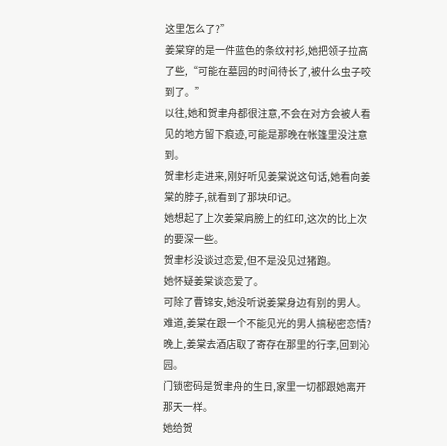这里怎么了?”
姜棠穿的是一件蓝色的条纹衬衫,她把领子拉高了些,“可能在墓园的时间待长了,被什么虫子咬到了。”
以往,她和贺聿舟都很注意,不会在对方会被人看见的地方留下痕迹,可能是那晚在帐篷里没注意到。
贺聿杉走进来,刚好听见姜棠说这句话,她看向姜棠的脖子,就看到了那块印记。
她想起了上次姜棠肩膀上的红印,这次的比上次的要深一些。
贺聿杉没谈过恋爱,但不是没见过猪跑。
她怀疑姜棠谈恋爱了。
可除了曹锦安,她没听说姜棠身边有别的男人。
难道,姜棠在跟一个不能见光的男人搞秘密恋情?
晚上,姜棠去酒店取了寄存在那里的行李,回到沁园。
门锁密码是贺聿舟的生日,家里一切都跟她离开那天一样。
她给贺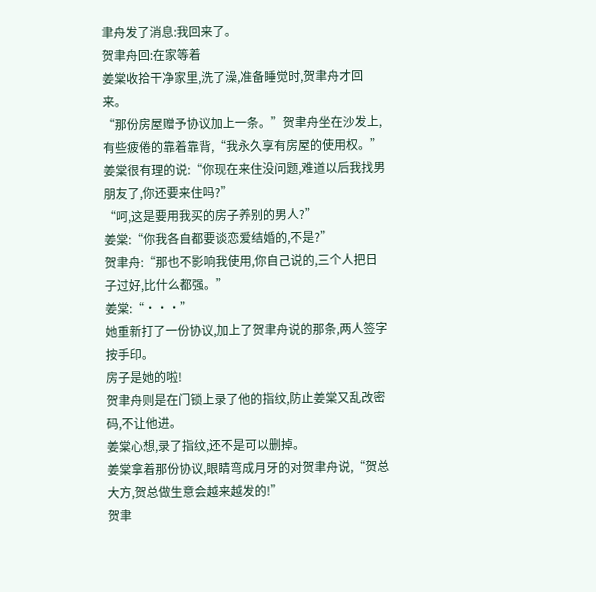聿舟发了消息:我回来了。
贺聿舟回:在家等着
姜棠收拾干净家里,洗了澡,准备睡觉时,贺聿舟才回来。
“那份房屋赠予协议加上一条。”贺聿舟坐在沙发上,有些疲倦的靠着靠背,“我永久享有房屋的使用权。”
姜棠很有理的说:“你现在来住没问题,难道以后我找男朋友了,你还要来住吗?”
“呵,这是要用我买的房子养别的男人?”
姜棠:“你我各自都要谈恋爱结婚的,不是?”
贺聿舟:“那也不影响我使用,你自己说的,三个人把日子过好,比什么都强。”
姜棠:“···”
她重新打了一份协议,加上了贺聿舟说的那条,两人签字按手印。
房子是她的啦!
贺聿舟则是在门锁上录了他的指纹,防止姜棠又乱改密码,不让他进。
姜棠心想,录了指纹,还不是可以删掉。
姜棠拿着那份协议,眼睛弯成月牙的对贺聿舟说,“贺总大方,贺总做生意会越来越发的!”
贺聿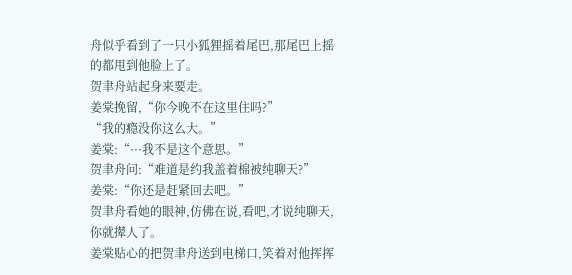舟似乎看到了一只小狐狸摇着尾巴,那尾巴上摇的都甩到他脸上了。
贺聿舟站起身来要走。
姜棠挽留,“你今晚不在这里住吗?”
“我的瘾没你这么大。”
姜棠:“···我不是这个意思。”
贺聿舟问:“难道是约我盖着棉被纯聊天?”
姜棠:“你还是赶紧回去吧。”
贺聿舟看她的眼神,仿佛在说,看吧,才说纯聊天,你就撵人了。
姜棠贴心的把贺聿舟送到电梯口,笑着对他挥挥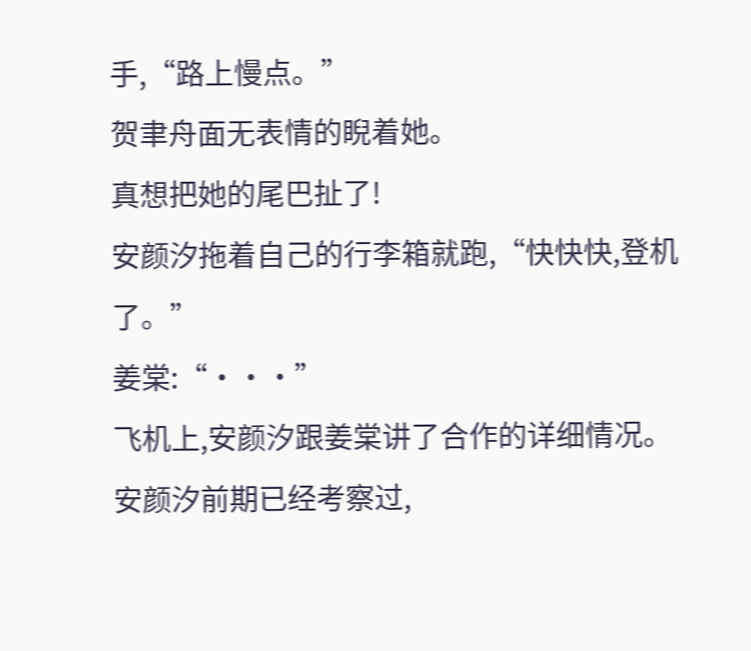手,“路上慢点。”
贺聿舟面无表情的睨着她。
真想把她的尾巴扯了!
安颜汐拖着自己的行李箱就跑,“快快快,登机了。”
姜棠:“···”
飞机上,安颜汐跟姜棠讲了合作的详细情况。
安颜汐前期已经考察过,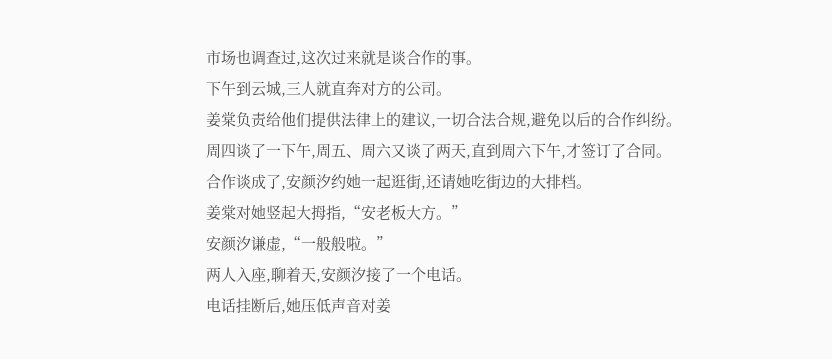市场也调查过,这次过来就是谈合作的事。
下午到云城,三人就直奔对方的公司。
姜棠负责给他们提供法律上的建议,一切合法合规,避免以后的合作纠纷。
周四谈了一下午,周五、周六又谈了两天,直到周六下午,才签订了合同。
合作谈成了,安颜汐约她一起逛街,还请她吃街边的大排档。
姜棠对她竖起大拇指,“安老板大方。”
安颜汐谦虚,“一般般啦。”
两人入座,聊着天,安颜汐接了一个电话。
电话挂断后,她压低声音对姜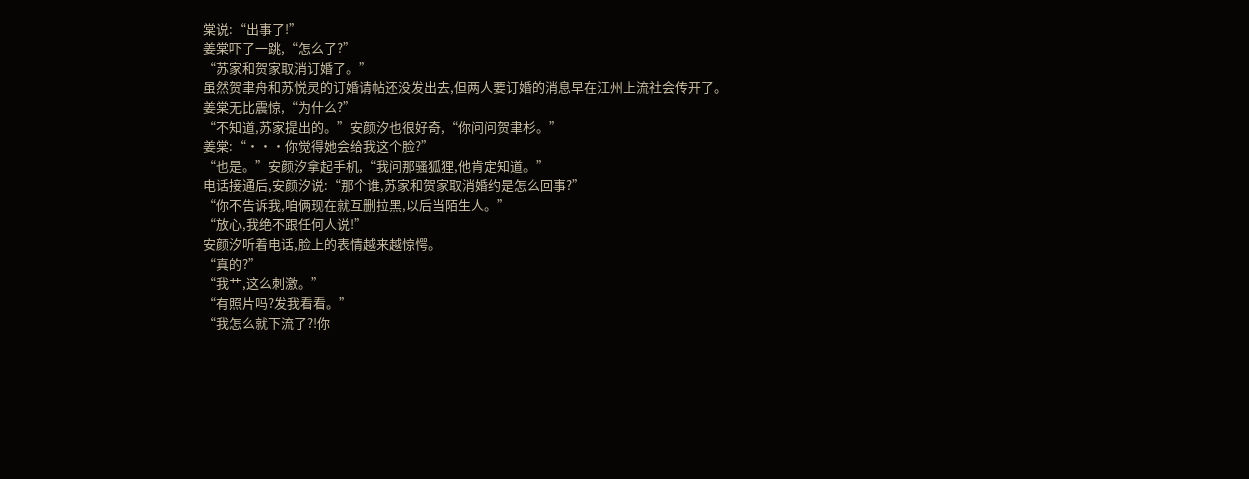棠说:“出事了!”
姜棠吓了一跳,“怎么了?”
“苏家和贺家取消订婚了。”
虽然贺聿舟和苏悦灵的订婚请帖还没发出去,但两人要订婚的消息早在江州上流社会传开了。
姜棠无比震惊,“为什么?”
“不知道,苏家提出的。”安颜汐也很好奇,“你问问贺聿杉。”
姜棠:“···你觉得她会给我这个脸?”
“也是。”安颜汐拿起手机,“我问那骚狐狸,他肯定知道。”
电话接通后,安颜汐说:“那个谁,苏家和贺家取消婚约是怎么回事?”
“你不告诉我,咱俩现在就互删拉黑,以后当陌生人。”
“放心,我绝不跟任何人说!”
安颜汐听着电话,脸上的表情越来越惊愕。
“真的?”
“我艹,这么刺激。”
“有照片吗?发我看看。”
“我怎么就下流了?!你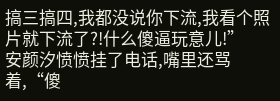搞三搞四,我都没说你下流,我看个照片就下流了?!什么傻逼玩意儿!”
安颜汐愤愤挂了电话,嘴里还骂着,“傻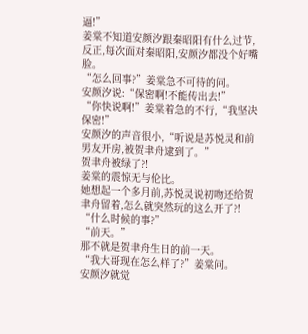逼!”
姜棠不知道安颜汐跟秦昭阳有什么过节,反正,每次面对秦昭阳,安颜汐都没个好嘴脸。
“怎么回事?”姜棠急不可待的问。
安颜汐说:“保密啊!不能传出去!”
“你快说啊!”姜棠着急的不行,“我坚决保密!”
安颜汐的声音很小,“听说是苏悦灵和前男友开房,被贺聿舟逮到了。”
贺聿舟被绿了?!
姜棠的震惊无与伦比。
她想起一个多月前,苏悦灵说初吻还给贺聿舟留着,怎么就突然玩的这么开了?!
“什么时候的事?”
“前天。”
那不就是贺聿舟生日的前一天。
“我大哥现在怎么样了?”姜棠问。
安颜汐就觉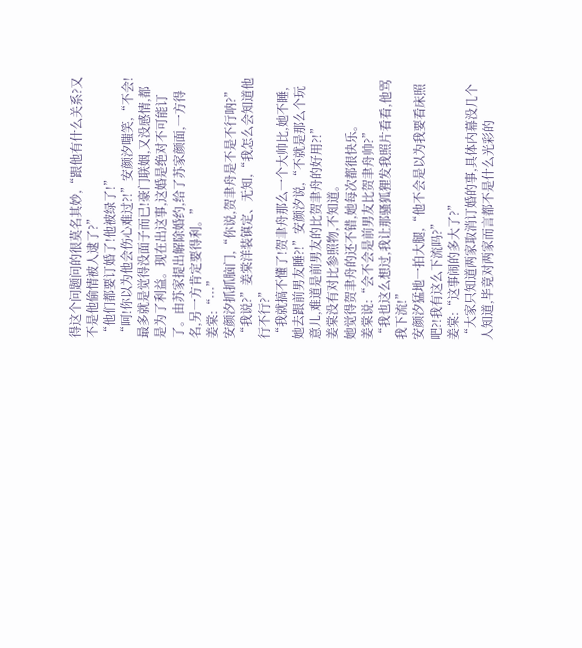得这个问题问的很莫名其妙,“跟他有什么关系?又不是他偷情被人逮了?”
“他们都要订婚了!他被绿了!”
“呵!你以为他会伤心难过?!”安颜汐嗤笑,“不会!最多就是觉得没面子而已!豪门联姻,又没感情,都是为了利益。现在出这事,这婚是绝对不可能订了。由苏家提出解除婚约,给了苏家颜面,一方得名,另一方肯定要得利。”
姜棠:“···”
安颜汐抓抓脑门,“你说,贺聿舟是不是不行呐?”
“我说?”姜棠洋装镇定、无知,“我怎么会知道他行不行?”
“我就搞不懂了!贺聿舟那么一个大帅比,她不睡,她去跟前男友睡?!”安颜汐说,“不就是那么个玩意儿,难道是前男友的比贺聿舟的好用?!”
姜棠没有对比参照物,不知道。
她觉得贺聿舟的还不错,她每次都很快乐。
姜棠说:“会不会是前男友比贺聿舟帅?”
“我也这么想过,我让那骚狐狸发我照片看看,他骂我下流!”
安颜汐猛地一拍大腿,“他不会是以为我要看床照吧?!我有这么下流吗?”
姜棠:“这事闹的多大了?”
“大家只知道两家取消订婚的事,具体内幕没几个人知道,毕竟对两家而言都不是什么光彩的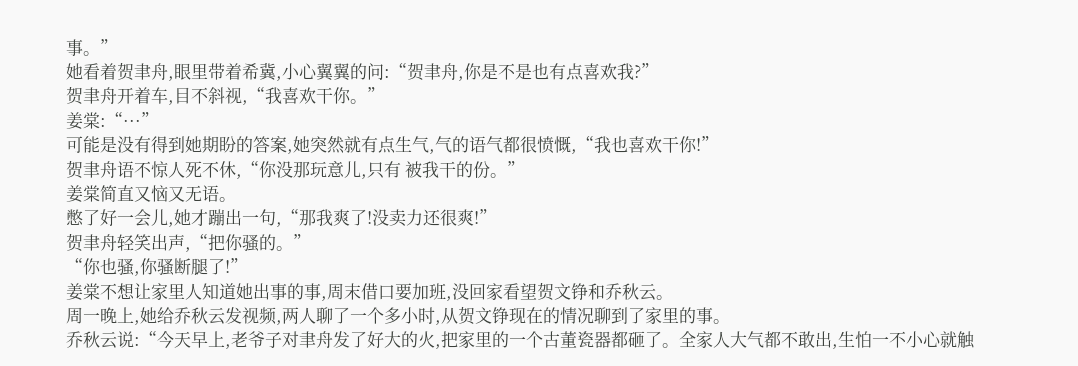事。”
她看着贺聿舟,眼里带着希冀,小心翼翼的问:“贺聿舟,你是不是也有点喜欢我?”
贺聿舟开着车,目不斜视,“我喜欢干你。”
姜棠:“···”
可能是没有得到她期盼的答案,她突然就有点生气,气的语气都很愤慨,“我也喜欢干你!”
贺聿舟语不惊人死不休,“你没那玩意儿,只有 被我干的份。”
姜棠简直又恼又无语。
憋了好一会儿,她才蹦出一句,“那我爽了!没卖力还很爽!”
贺聿舟轻笑出声,“把你骚的。”
“你也骚,你骚断腿了!”
姜棠不想让家里人知道她出事的事,周末借口要加班,没回家看望贺文铮和乔秋云。
周一晚上,她给乔秋云发视频,两人聊了一个多小时,从贺文铮现在的情况聊到了家里的事。
乔秋云说:“今天早上,老爷子对聿舟发了好大的火,把家里的一个古董瓷器都砸了。全家人大气都不敢出,生怕一不小心就触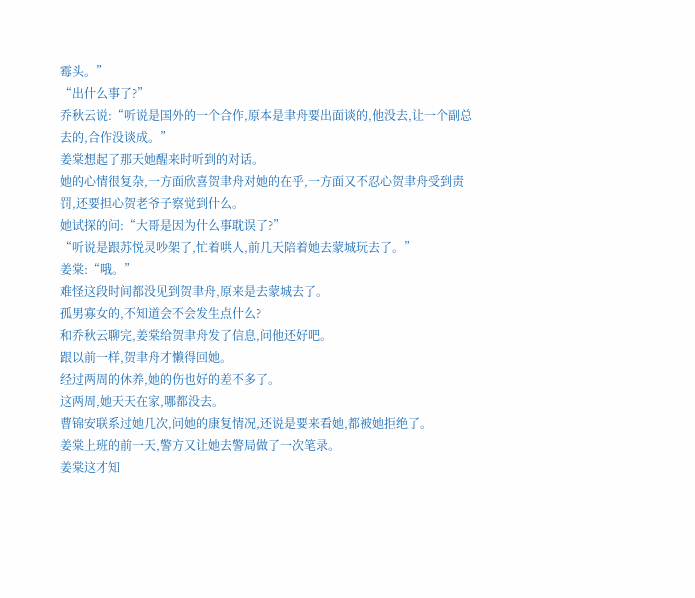霉头。”
“出什么事了?”
乔秋云说:“听说是国外的一个合作,原本是聿舟要出面谈的,他没去,让一个副总去的,合作没谈成。”
姜棠想起了那天她醒来时听到的对话。
她的心情很复杂,一方面欣喜贺聿舟对她的在乎,一方面又不忍心贺聿舟受到责罚,还要担心贺老爷子察觉到什么。
她试探的问:“大哥是因为什么事耽误了?”
“听说是跟苏悦灵吵架了,忙着哄人,前几天陪着她去蒙城玩去了。”
姜棠:“哦。”
难怪这段时间都没见到贺聿舟,原来是去蒙城去了。
孤男寡女的,不知道会不会发生点什么?
和乔秋云聊完,姜棠给贺聿舟发了信息,问他还好吧。
跟以前一样,贺聿舟才懒得回她。
经过两周的休养,她的伤也好的差不多了。
这两周,她天天在家,哪都没去。
曹锦安联系过她几次,问她的康复情况,还说是要来看她,都被她拒绝了。
姜棠上班的前一天,警方又让她去警局做了一次笔录。
姜棠这才知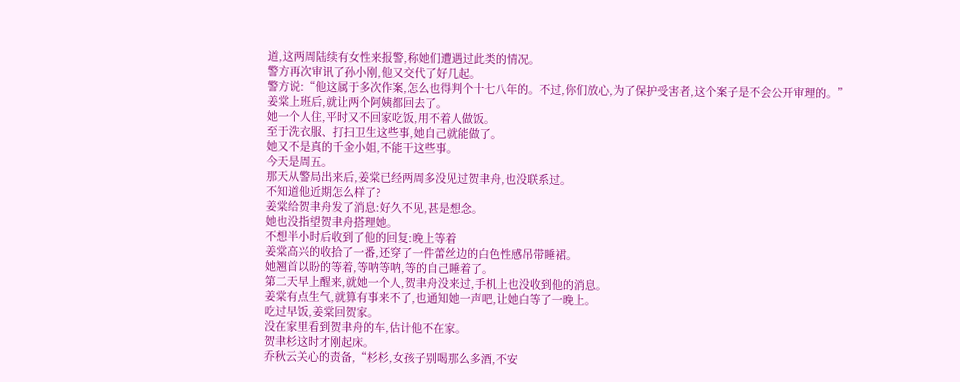道,这两周陆续有女性来报警,称她们遭遇过此类的情况。
警方再次审讯了孙小刚,他又交代了好几起。
警方说:“他这属于多次作案,怎么也得判个十七八年的。不过,你们放心,为了保护受害者,这个案子是不会公开审理的。”
姜棠上班后,就让两个阿姨都回去了。
她一个人住,平时又不回家吃饭,用不着人做饭。
至于洗衣服、打扫卫生这些事,她自己就能做了。
她又不是真的千金小姐,不能干这些事。
今天是周五。
那天从警局出来后,姜棠已经两周多没见过贺聿舟,也没联系过。
不知道他近期怎么样了?
姜棠给贺聿舟发了消息:好久不见,甚是想念。
她也没指望贺聿舟搭理她。
不想半小时后收到了他的回复:晚上等着
姜棠高兴的收拾了一番,还穿了一件蕾丝边的白色性感吊带睡裙。
她翘首以盼的等着,等呐等呐,等的自己睡着了。
第二天早上醒来,就她一个人,贺聿舟没来过,手机上也没收到他的消息。
姜棠有点生气,就算有事来不了,也通知她一声吧,让她白等了一晚上。
吃过早饭,姜棠回贺家。
没在家里看到贺聿舟的车,估计他不在家。
贺聿杉这时才刚起床。
乔秋云关心的责备,“杉杉,女孩子别喝那么多酒,不安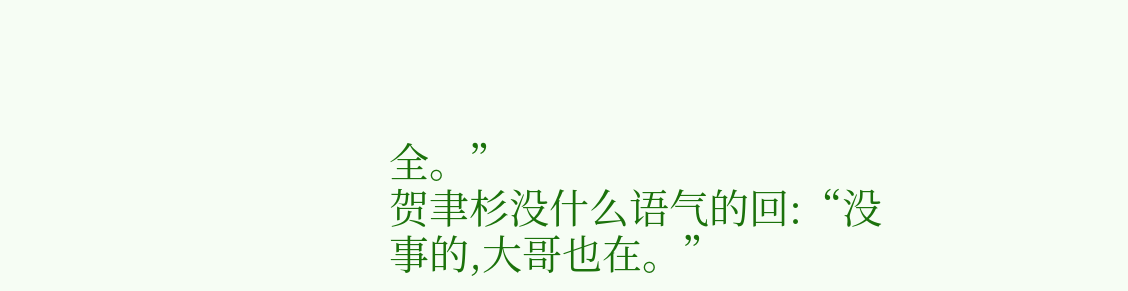全。”
贺聿杉没什么语气的回:“没事的,大哥也在。”